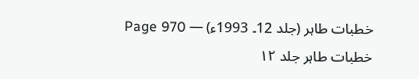خطبات طاہر (جلد 12۔ 1993ء) — Page 970
خطبات طاہر جلد ۱۲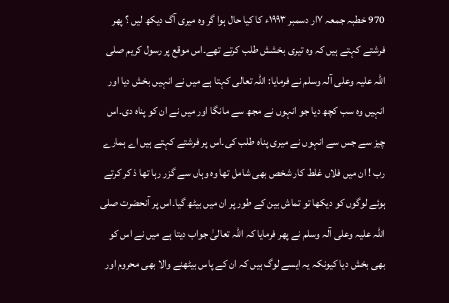970 خطبہ جمعہ ۷ار دسمبر ۱۹۹۳ء کا کیا حال ہوا گر وہ میری آگ دیکھ لیں ؟ پھر فرشتے کہتے ہیں کہ وہ تیری بخشش طلب کرتے تھے۔اس موقع پر رسول کریم صلی اللہ علیہ وعلی آلہ وسلم نے فرمایا: اللہ تعالی کہتا ہے میں نے انہیں بخش دیا اور انہیں وہ سب کچھ دیا جو انہوں نے مجھ سے مانگا اور میں نے ان کو پناہ دی۔اس چیز سے جس سے انہوں نے میری پناہ طلب کی۔اس پر فرشتے کہتے ہیں اے ہمارے رب ! ان میں فلاں غلط کار شخص بھی شامل تھا وہ وہاں سے گزر رہا تھا ذ کر کرتے ہوئے لوگوں کو دیکھا تو تماش بین کے طور پر ان میں بیٹھ گیا۔اس پر آنحضرت صلی اللہ علیہ وعلی آلہ وسلم نے پھر فرمایا کہ اللہ تعالیٰ جواب دیتا ہے میں نے اس کو بھی بخش دیا کیونکہ یہ ایسے لوگ ہیں کہ ان کے پاس بیٹھنے والا بھی محروم اور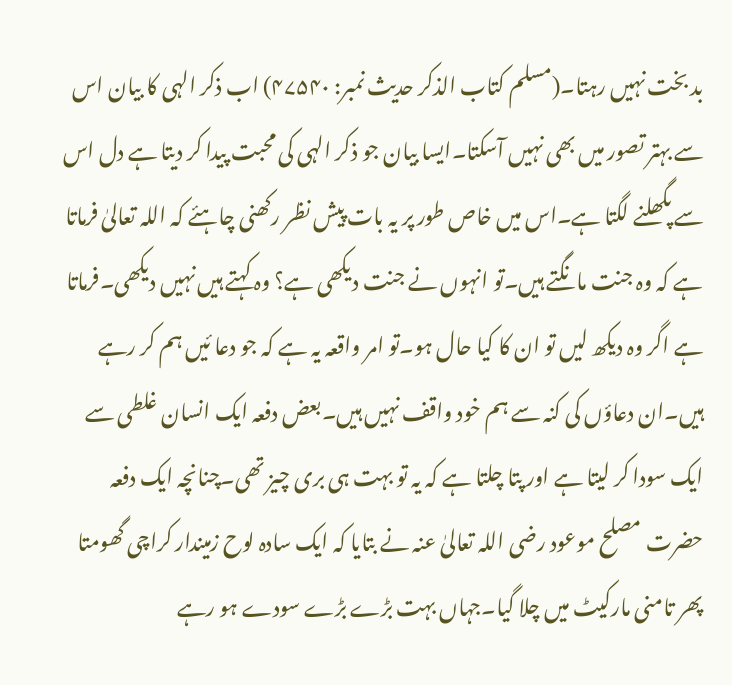بد بخت نہیں رہتا۔(مسلم کتاب الذکر حدیث نمبر: ۴۷۵۴۰) اب ذکر الہی کا بیان اس سے بہتر تصور میں بھی نہیں آسکتا۔ایسا بیان جو ذکر الہی کی محبت پیدا کر دیتا ہے دل اس سے پگھلنے لگتا ہے۔اس میں خاص طور پر یہ بات پیش نظر رکھنی چاہئے کہ اللہ تعالیٰ فرماتا ہے کہ وہ جنت مانگتے ہیں۔تو انہوں نے جنت دیکھی ہے؟ وہ کہتے ہیں نہیں دیکھی۔فرماتا ہے اگر وہ دیکھ لیں تو ان کا کیا حال ہو۔تو امر واقعہ یہ ہے کہ جو دعا ئیں ہم کر رہے ہیں۔ان دعاؤں کی کنہ سے ہم خود واقف نہیں ہیں۔بعض دفعہ ایک انسان غلطی سے ایک سودا کر لیتا ہے اور پتا چلتا ہے کہ یہ تو بہت ہی بری چیز تھی۔چنانچہ ایک دفعہ حضرت مصلح موعود رضی اللہ تعالیٰ عنہ نے بتایا کہ ایک سادہ لوح زمیندار کراچی گھومتا پھر تامنی مارکیٹ میں چلا گیا۔جہاں بہت بڑے بڑے سودے ہو رہے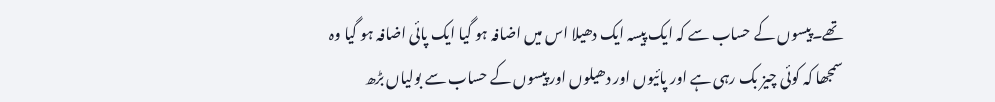تھے۔پیسوں کے حساب سے کہ ایک پیسہ ایک دھیلا اس میں اضافہ ہو گیا ایک پائی اضافہ ہو گیا وہ سمجھا کہ کوئی چیز بک رہی ہے اور پائیوں اور دھیلوں اور پیسوں کے حساب سے بولیاں بڑھ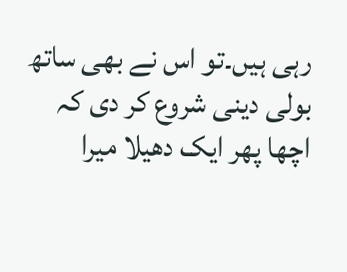رہی ہیں۔تو اس نے بھی ساتھ بولی دینی شروع کر دی کہ اچھا پھر ایک دھیلا میرا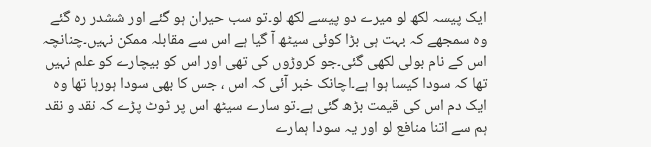ایک پیسہ لکھ لو میرے دو پیسے لکھ لو۔تو سب حیران ہو گئے اور ششدر رہ گئے وہ سمجھے کہ بہت ہی بڑا کوئی سیٹھ آ گیا ہے اس سے مقابلہ ممکن نہیں۔چنانچہ اس کے نام بولی لکھی گئی۔جو کروڑوں کی تھی اور اس کو بیچارے کو علم نہیں تھا کہ سودا کیسا ہوا ہے۔اچانک خبر آئی کہ اس ، جس کا بھی سودا ہورہا تھا وہ ایک دم اس کی قیمت بڑھ گئی ہے۔تو سارے سیٹھ اس پر ٹوٹ پڑے کہ نقد و نقد ہم سے اتنا منافع لو اور یہ سودا ہمارے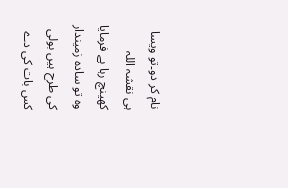نام کر دو۔تو ویسا ہی نقشہ اللہ کھینچ رہا ہے فرمایا وہ تو سادہ زمیندار کی طرح ہیں بولی کس بات کی دے